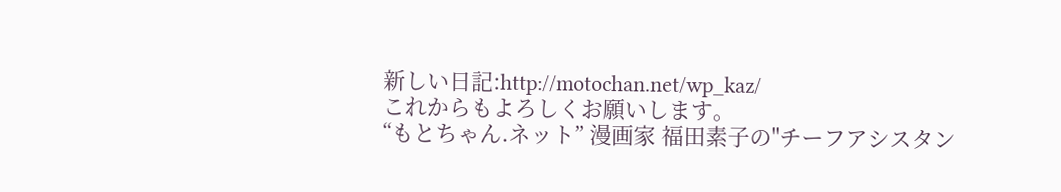新しい日記:http://motochan.net/wp_kaz/
これからもよろしくお願いします。
“もとちゃん.ネット” 漫画家 福田素子の"チーフアシスタン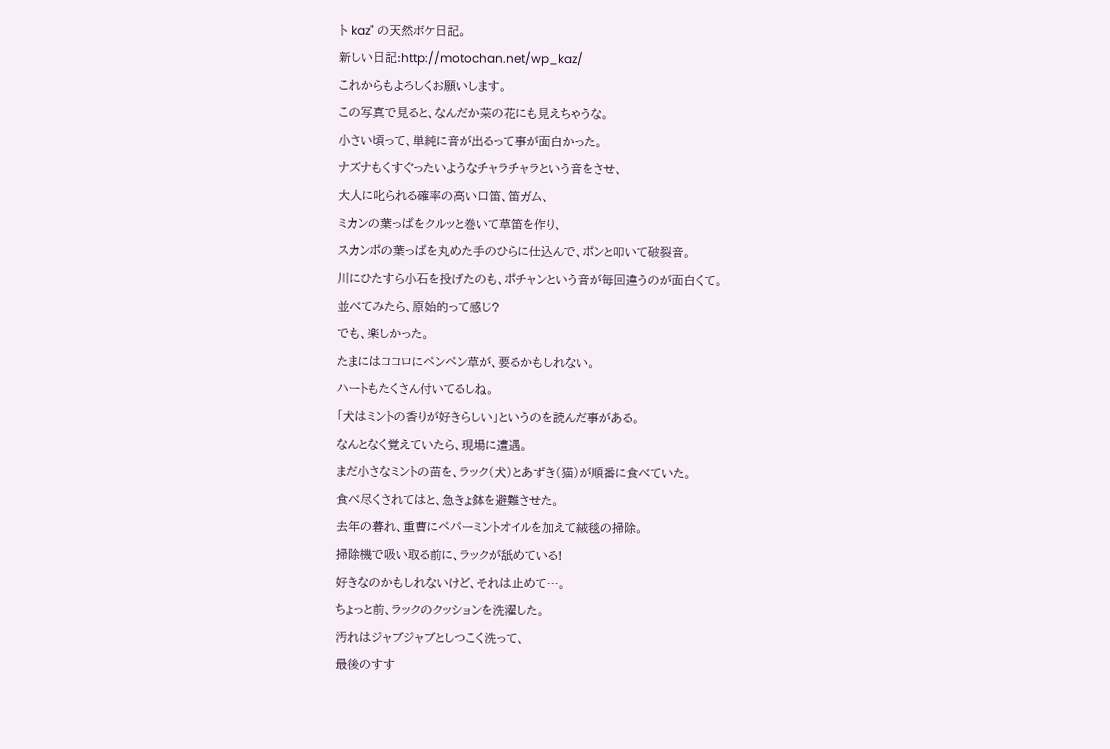ト kaz" の天然ボケ日記。
新しい日記:http://motochan.net/wp_kaz/
これからもよろしくお願いします。
この写真で見ると、なんだか菜の花にも見えちゃうな。
小さい頃って、単純に音が出るって事が面白かった。
ナズナもくすぐったいようなチャラチャラという音をさせ、
大人に叱られる確率の高い口笛、笛ガム、
ミカンの葉っぱをクルッと巻いて草笛を作り、
スカンポの葉っぱを丸めた手のひらに仕込んで、ポンと叩いて破裂音。
川にひたすら小石を投げたのも、ポチャンという音が毎回違うのが面白くて。
並べてみたら、原始的って感じ?
でも、楽しかった。
たまにはココロにペンペン草が、要るかもしれない。
ハートもたくさん付いてるしね。
「犬はミントの香りが好きらしい」というのを読んだ事がある。
なんとなく覚えていたら、現場に遭遇。
まだ小さなミントの苗を、ラック(犬)とあずき(猫)が順番に食べていた。
食べ尽くされてはと、急きょ鉢を避難させた。
去年の暮れ、重曹にペパーミントオイルを加えて絨毯の掃除。
掃除機で吸い取る前に、ラックが舐めている!
好きなのかもしれないけど、それは止めて…。
ちょっと前、ラックのクッションを洗濯した。
汚れはジャブジャブとしつこく洗って、
最後のすす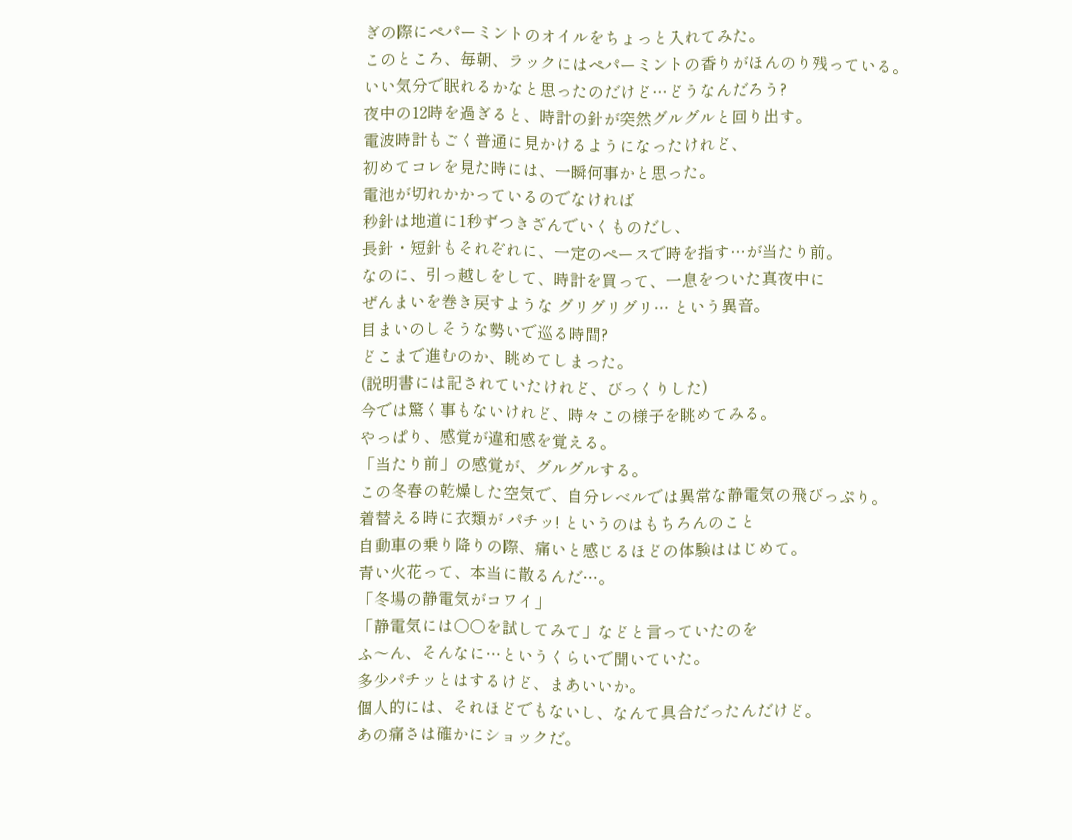ぎの際にペパーミントのオイルをちょっと入れてみた。
このところ、毎朝、ラックにはペパーミントの香りがほんのり残っている。
いい気分で眠れるかなと思ったのだけど…どうなんだろう?
夜中の12時を過ぎると、時計の針が突然グルグルと回り出す。
電波時計もごく普通に見かけるようになったけれど、
初めてコレを見た時には、一瞬何事かと思った。
電池が切れかかっているのでなければ
秒針は地道に1秒ずつきざんでいくものだし、
長針・短針もそれぞれに、一定のペースで時を指す…が当たり前。
なのに、引っ越しをして、時計を買って、一息をついた真夜中に
ぜんまいを巻き戻すような グリグリグリ… という異音。
目まいのしそうな勢いで巡る時間?
どこまで進むのか、眺めてしまった。
(説明書には記されていたけれど、びっくりした)
今では驚く事もないけれど、時々この様子を眺めてみる。
やっぱり、感覚が違和感を覚える。
「当たり前」の感覚が、グルグルする。
この冬春の乾燥した空気で、自分レベルでは異常な静電気の飛びっぷり。
着替える時に衣類が パチッ! というのはもちろんのこと
自動車の乗り降りの際、痛いと感じるほどの体験ははじめて。
青い火花って、本当に散るんだ…。
「冬場の静電気がコワイ」
「静電気には○○を試してみて」などと言っていたのを
ふ〜ん、そんなに…というくらいで聞いていた。
多少パチッとはするけど、まあいいか。
個人的には、それほどでもないし、なんて具合だったんだけど。
あの痛さは確かにショックだ。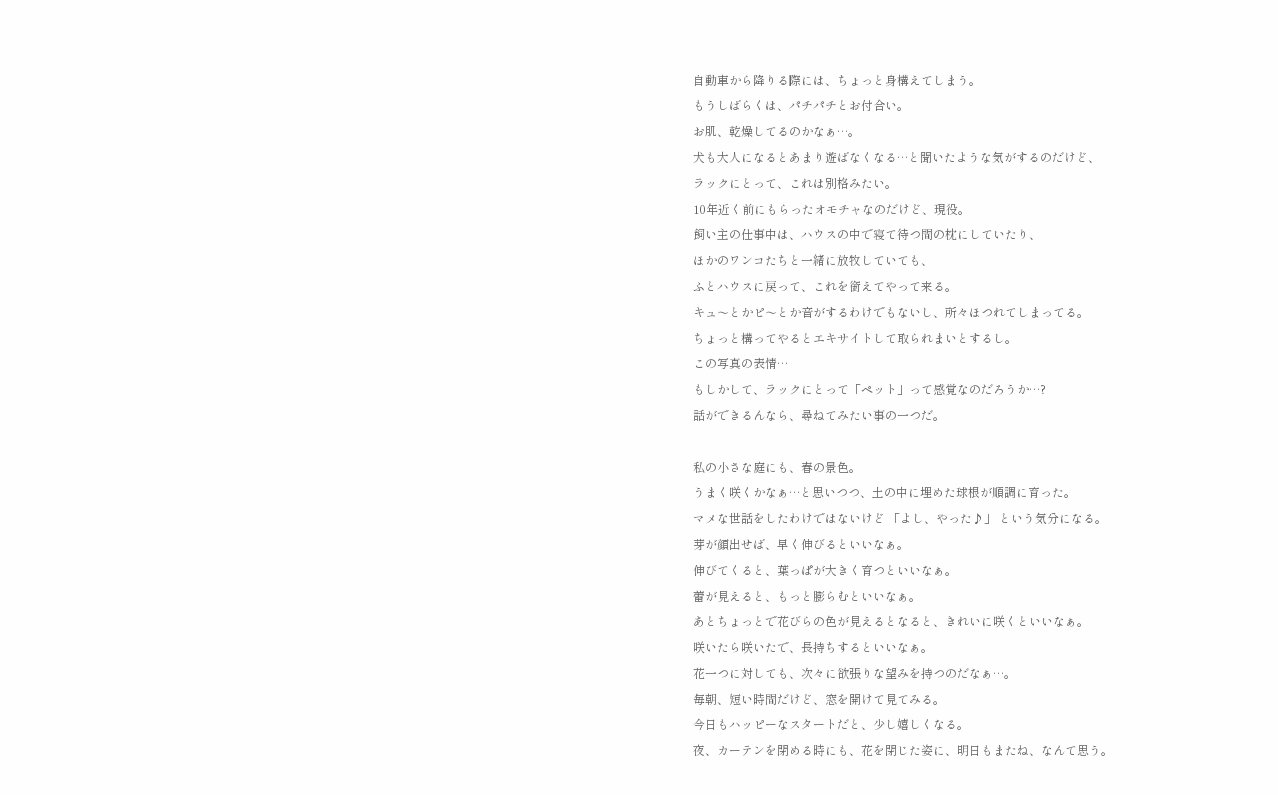自動車から降りる際には、ちょっと身構えてしまう。
もうしばらくは、パチパチとお付合い。
お肌、乾燥してるのかなぁ…。
犬も大人になるとあまり遊ばなくなる…と聞いたような気がするのだけど、
ラックにとって、これは別格みたい。
10年近く前にもらったオモチャなのだけど、現役。
飼い主の仕事中は、ハウスの中で寝て待つ間の枕にしていたり、
ほかのワンコたちと一緒に放牧していても、
ふとハウスに戻って、これを銜えてやって来る。
キュ〜とかピ〜とか音がするわけでもないし、所々ほつれてしまってる。
ちょっと構ってやるとエキサイトして取られまいとするし。
この写真の表情…
もしかして、ラックにとって「ペット」って感覚なのだろうか…?
話ができるんなら、尋ねてみたい事の一つだ。

私の小さな庭にも、春の景色。
うまく咲くかなぁ…と思いつつ、土の中に埋めた球根が順調に育った。
マメな世話をしたわけではないけど 「よし、やった♪」 という気分になる。
芽が顔出せば、早く伸びるといいなぁ。
伸びてくると、葉っぱが大きく育つといいなぁ。
蕾が見えると、もっと膨らむといいなぁ。
あとちょっとで花びらの色が見えるとなると、きれいに咲くといいなぁ。
咲いたら咲いたで、長持ちするといいなぁ。
花一つに対しても、次々に欲張りな望みを持つのだなぁ…。
毎朝、短い時間だけど、窓を開けて見てみる。
今日もハッピーなスタートだと、少し嬉しくなる。
夜、カーテンを閉める時にも、花を閉じた姿に、明日もまたね、なんて思う。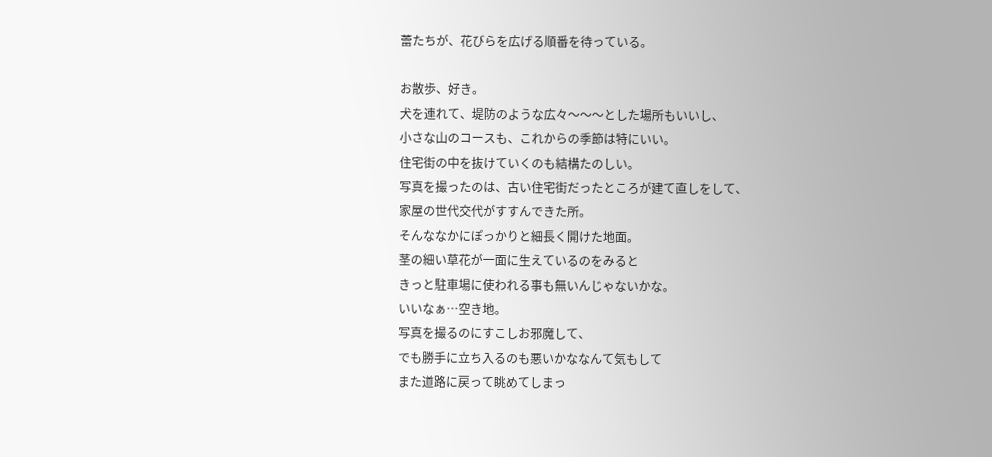蕾たちが、花びらを広げる順番を待っている。

お散歩、好き。
犬を連れて、堤防のような広々〜〜〜とした場所もいいし、
小さな山のコースも、これからの季節は特にいい。
住宅街の中を抜けていくのも結構たのしい。
写真を撮ったのは、古い住宅街だったところが建て直しをして、
家屋の世代交代がすすんできた所。
そんななかにぽっかりと細長く開けた地面。
茎の細い草花が一面に生えているのをみると
きっと駐車場に使われる事も無いんじゃないかな。
いいなぁ…空き地。
写真を撮るのにすこしお邪魔して、
でも勝手に立ち入るのも悪いかななんて気もして
また道路に戻って眺めてしまっ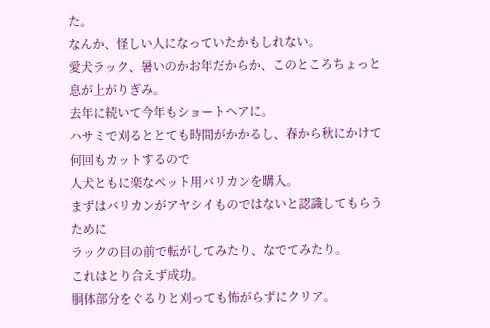た。
なんか、怪しい人になっていたかもしれない。
愛犬ラック、暑いのかお年だからか、このところちょっと息が上がりぎみ。
去年に続いて今年もショートヘアに。
ハサミで刈るととても時間がかかるし、春から秋にかけて何回もカットするので
人犬ともに楽なペット用バリカンを購入。
まずはバリカンがアヤシイものではないと認識してもらうために
ラックの目の前で転がしてみたり、なでてみたり。
これはとり合えず成功。
胴体部分をぐるりと刈っても怖がらずにクリア。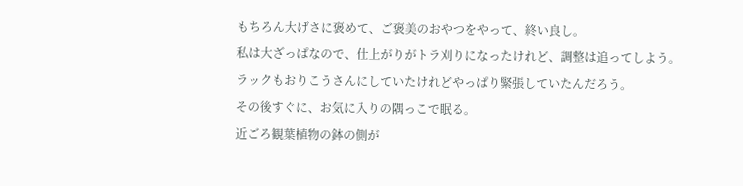もちろん大げさに褒めて、ご褒美のおやつをやって、終い良し。
私は大ざっぱなので、仕上がりがトラ刈りになったけれど、調整は追ってしよう。
ラックもおりこうさんにしていたけれどやっぱり緊張していたんだろう。
その後すぐに、お気に入りの隅っこで眠る。
近ごろ観葉植物の鉢の側が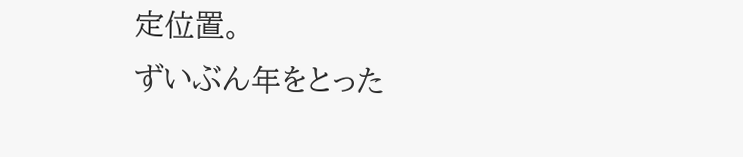定位置。
ずいぶん年をとった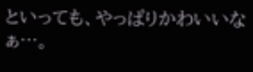といっても、やっぱりかわいいなぁ…。